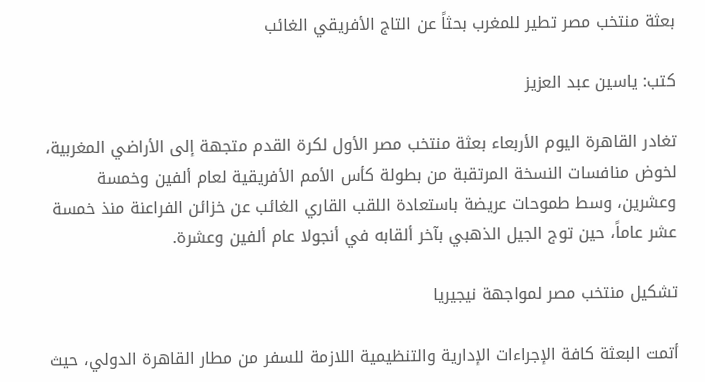بعثة منتخب مصر تطير للمغرب بحثاً عن التاج الأفريقي الغائب

كتب: ياسين عبد العزيز

تغادر القاهرة اليوم الأربعاء بعثة منتخب مصر الأول لكرة القدم متجهة إلى الأراضي المغربية، لخوض منافسات النسخة المرتقبة من بطولة كأس الأمم الأفريقية لعام ألفين وخمسة وعشرين، وسط طموحات عريضة باستعادة اللقب القاري الغائب عن خزائن الفراعنة منذ خمسة عشر عاماً، حين توج الجيل الذهبي بآخر ألقابه في أنجولا عام ألفين وعشرة.

تشكيل منتخب مصر لمواجهة نيجيريا

أتمت البعثة كافة الإجراءات الإدارية والتنظيمية اللازمة للسفر من مطار القاهرة الدولي، حيث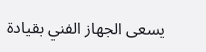يسعى الجهاز الفني بقيادة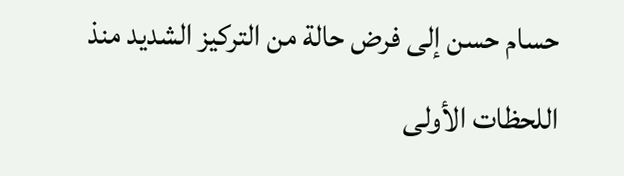حسام حسن إلى فرض حالة من التركيز الشديد منذ اللحظات الأولى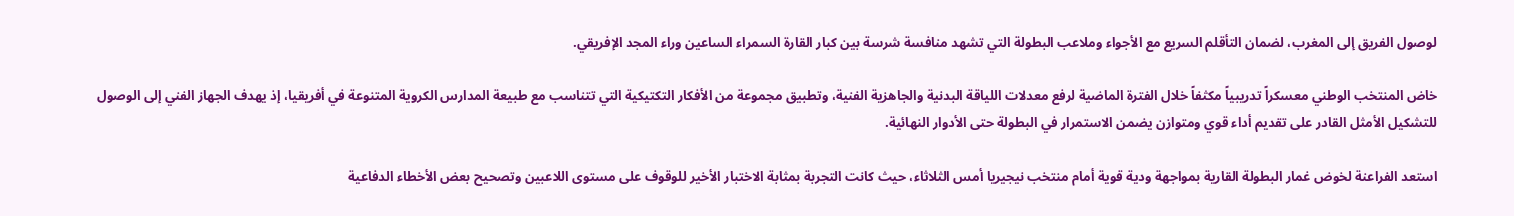لوصول الفريق إلى المغرب، لضمان التأقلم السريع مع الأجواء وملاعب البطولة التي تشهد منافسة شرسة بين كبار القارة السمراء الساعين وراء المجد الإفريقي.

خاض المنتخب الوطني معسكراً تدريبياً مكثفاً خلال الفترة الماضية لرفع معدلات اللياقة البدنية والجاهزية الفنية، وتطبيق مجموعة من الأفكار التكتيكية التي تتناسب مع طبيعة المدارس الكروية المتنوعة في أفريقيا، إذ يهدف الجهاز الفني إلى الوصول للتشكيل الأمثل القادر على تقديم أداء قوي ومتوازن يضمن الاستمرار في البطولة حتى الأدوار النهائية.

استعد الفراعنة لخوض غمار البطولة القارية بمواجهة ودية قوية أمام منتخب نيجيريا أمس الثلاثاء، حيث كانت التجربة بمثابة الاختبار الأخير للوقوف على مستوى اللاعبين وتصحيح بعض الأخطاء الدفاعية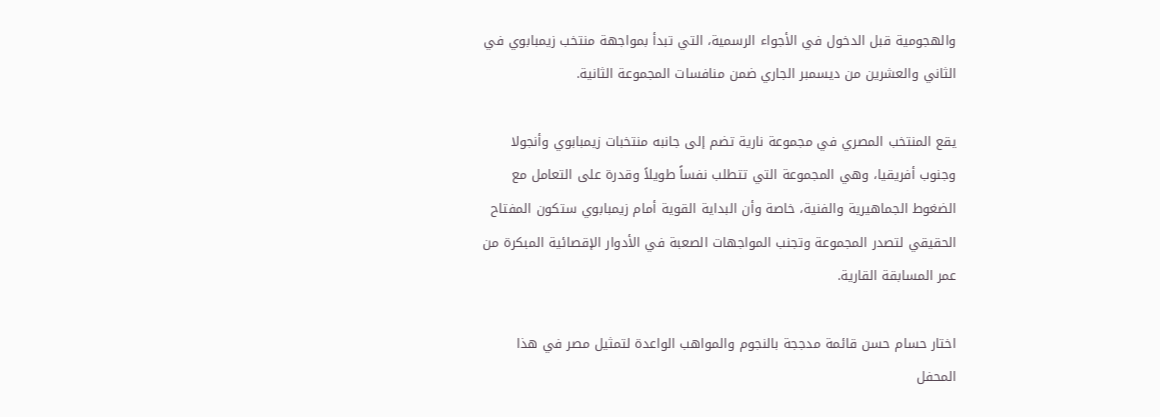والهجومية قبل الدخول في الأجواء الرسمية، التي تبدأ بمواجهة منتخب زيمبابوي في الثاني والعشرين من ديسمبر الجاري ضمن منافسات المجموعة الثانية.

يقع المنتخب المصري في مجموعة نارية تضم إلى جانبه منتخبات زيمبابوي وأنجولا وجنوب أفريقيا، وهي المجموعة التي تتطلب نفساً طويلاً وقدرة على التعامل مع الضغوط الجماهيرية والفنية، خاصة وأن البداية القوية أمام زيمبابوي ستكون المفتاح الحقيقي لتصدر المجموعة وتجنب المواجهات الصعبة في الأدوار الإقصائية المبكرة من عمر المسابقة القارية.

اختار حسام حسن قائمة مدججة بالنجوم والمواهب الواعدة لتمثيل مصر في هذا المحفل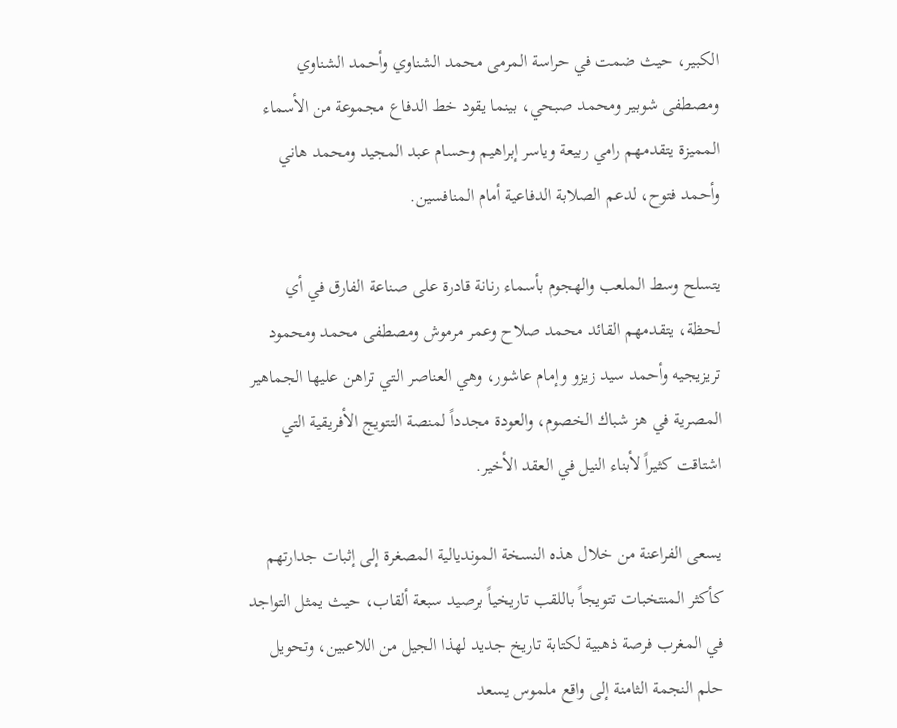الكبير، حيث ضمت في حراسة المرمى محمد الشناوي وأحمد الشناوي ومصطفى شوبير ومحمد صبحي، بينما يقود خط الدفاع مجموعة من الأسماء المميزة يتقدمهم رامي ربيعة وياسر إبراهيم وحسام عبد المجيد ومحمد هاني وأحمد فتوح، لدعم الصلابة الدفاعية أمام المنافسين.

يتسلح وسط الملعب والهجوم بأسماء رنانة قادرة على صناعة الفارق في أي لحظة، يتقدمهم القائد محمد صلاح وعمر مرموش ومصطفى محمد ومحمود تريزيجيه وأحمد سيد زيزو وإمام عاشور، وهي العناصر التي تراهن عليها الجماهير المصرية في هز شباك الخصوم، والعودة مجدداً لمنصة التتويج الأفريقية التي اشتاقت كثيراً لأبناء النيل في العقد الأخير.

يسعى الفراعنة من خلال هذه النسخة المونديالية المصغرة إلى إثبات جدارتهم كأكثر المنتخبات تتويجاً باللقب تاريخياً برصيد سبعة ألقاب، حيث يمثل التواجد في المغرب فرصة ذهبية لكتابة تاريخ جديد لهذا الجيل من اللاعبين، وتحويل حلم النجمة الثامنة إلى واقع ملموس يسعد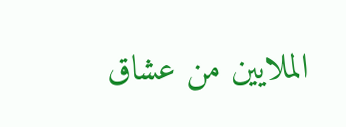الملايين من عشاق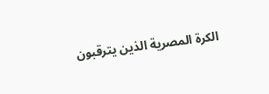الكرة المصرية الذين يترقبون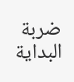ضربة البداية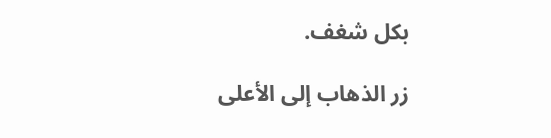بكل شغف.

زر الذهاب إلى الأعلى